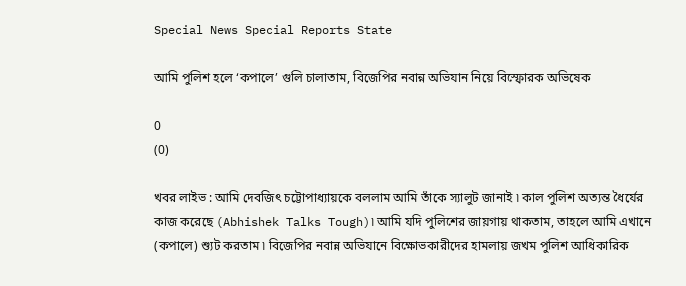Special News Special Reports State

আমি পুলিশ হলে ‘কপালে’ গুলি চালাতাম, বিজেপির নবান্ন অভিযান নিয়ে বিস্ফোরক অভিষেক

0
(0)

খবর লাইভ : আমি দেবজিৎ চট্টোপাধ্যায়কে বললাম আমি তাঁকে স্যালুট জানাই ৷ কাল পুলিশ অত্যন্ত ধৈর্যের কাজ করেছে (Abhishek Talks Tough)৷ আমি যদি পুলিশের জায়গায় থাকতাম, তাহলে আমি এখানে (কপালে) শ্যুট করতাম ৷ বিজেপির নবান্ন অভিযানে বিক্ষোভকারীদের হামলায় জখম পুলিশ আধিকারিক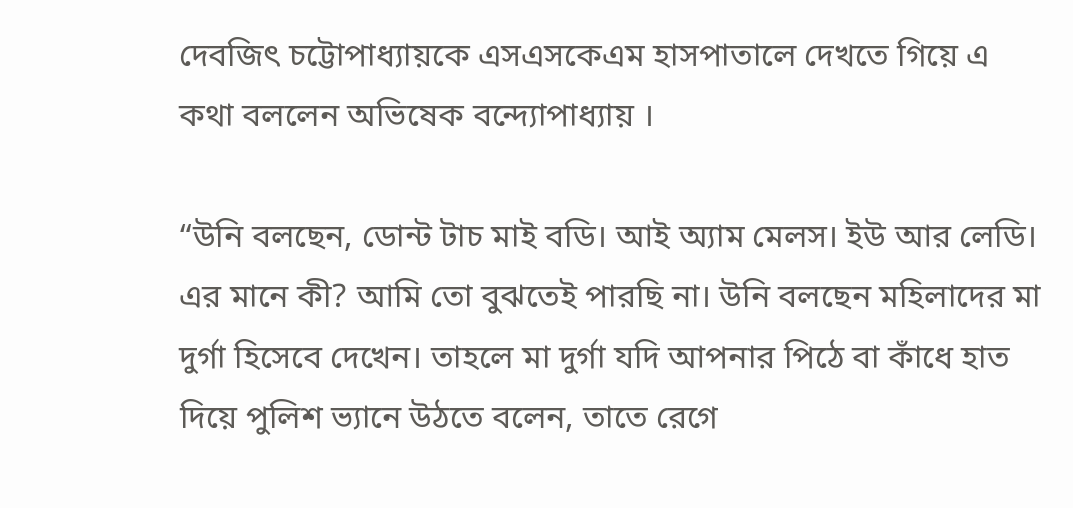দেবজিৎ চট্টোপাধ্যায়কে এসএসকেএম হাসপাতালে দেখতে গিয়ে এ কথা বললেন অভিষেক বন্দ্যোপাধ্যায় ।

“উনি বলছেন, ডোন্ট টাচ মাই বডি। আই অ্যাম মেলস। ইউ আর লেডি। এর মানে কী? আমি তো বুঝতেই পারছি না। উনি বলছেন মহিলাদের মা দুর্গা হিসেবে দেখেন। তাহলে মা দুর্গা যদি আপনার পিঠে বা কাঁধে হাত দিয়ে পুলিশ ভ্যানে উঠতে বলেন, তাতে রেগে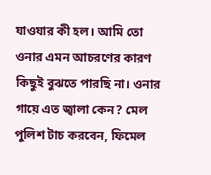যাওযার কী হল। আমি তো ওনার এমন আচরণের কারণ কিছুই বুঝতে পারছি না। ওনার গায়ে এত জ্বালা কেন? মেল পুলিশ টাচ করবেন, ফিমেল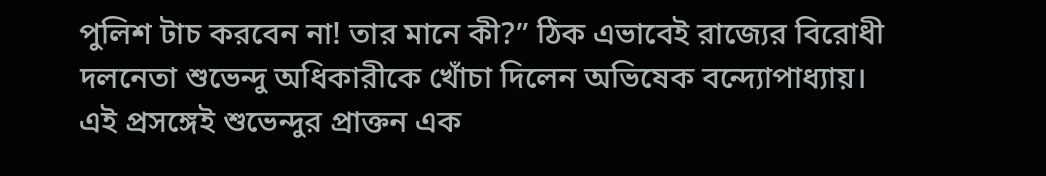পুলিশ টাচ করবেন না! তার মানে কী?” ঠিক এভাবেই রাজ্যের বিরোধী দলনেতা শুভেন্দু অধিকারীকে খোঁচা দিলেন অভিষেক বন্দ্যোপাধ্যায়।
এই প্রসঙ্গেই শুভেন্দুর প্রাক্তন এক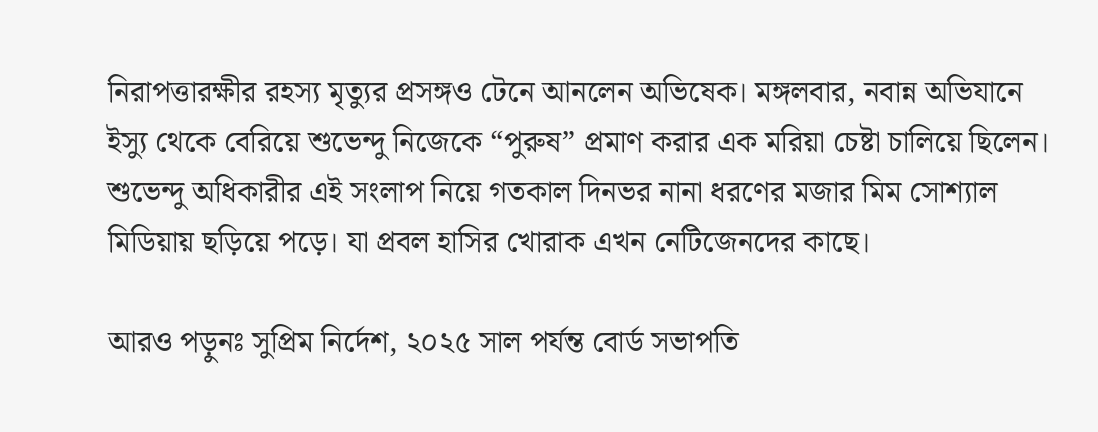নিরাপত্তারক্ষীর রহস্য মৃত্যুর প্রসঙ্গও টেনে আনলেন অভিষেক। মঙ্গলবার, নবান্ন অভিযানে ইস্যু থেকে বেরিয়ে শুভেন্দু নিজেকে “পুরুষ” প্রমাণ করার এক মরিয়া চেষ্টা চালিয়ে ছিলেন। শুভেন্দু অধিকারীর এই সংলাপ নিয়ে গতকাল দিনভর নানা ধরণের মজার মিম সোশ্যাল মিডিয়ায় ছড়িয়ে পড়ে। যা প্রবল হাসির খোরাক এখন নেটিজেনদের কাছে।

আরও পড়ুনঃ সুপ্রিম নির্দেশ, ২০২৫ সাল পর্যন্ত বোর্ড সভাপতি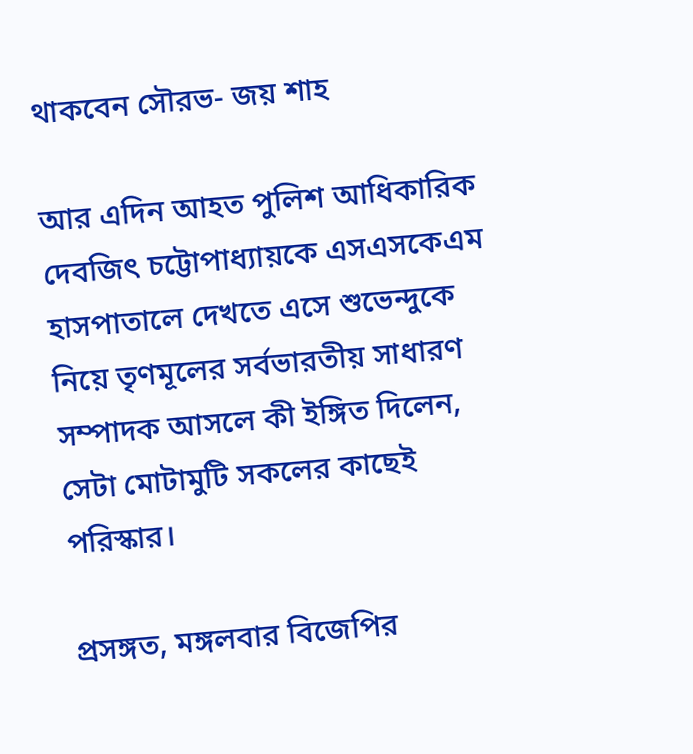থাকবেন সৌরভ- জয় শাহ

আর এদিন আহত পুলিশ আধিকারিক দেবজিৎ চট্টোপাধ্যায়কে এসএসকেএম হাসপাতালে দেখতে এসে শুভেন্দুকে নিয়ে তৃণমূলের সর্বভারতীয় সাধারণ সম্পাদক আসলে কী ইঙ্গিত দিলেন, সেটা মোটামুটি সকলের কাছেই পরিস্কার।

প্রসঙ্গত, মঙ্গলবার বিজেপির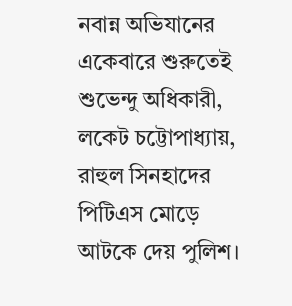নবান্ন অভিযানের একেবারে শুরুতেই শুভেন্দু অধিকারী, লকেট চট্টোপাধ্যায়, রাহুল সিনহাদের পিটিএস মোড়ে আটকে দেয় পুলিশ।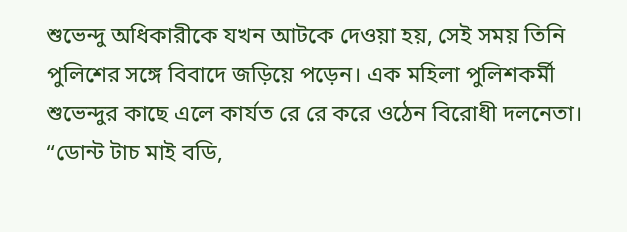শুভেন্দু অধিকারীকে যখন আটকে দেওয়া হয়, সেই সময় তিনি পুলিশের সঙ্গে বিবাদে জড়িয়ে পড়েন। এক মহিলা পুলিশকর্মী শুভেন্দুর কাছে এলে কার্যত রে রে করে ওঠেন বিরোধী দলনেতা। “ডোন্ট টাচ মাই বডি,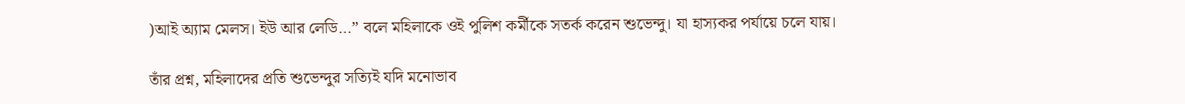)আই অ্যাম মেলস। ইউ আর লেডি…” বলে মহিলাকে ওই পুলিশ কর্মীকে সতর্ক করেন শুভেন্দু। যা হাস্যকর পর্যায়ে চলে যায়।

তাঁর প্রশ্ন, মহিলাদের প্রতি শুভেন্দুর সত্যিই যদি মনোভাব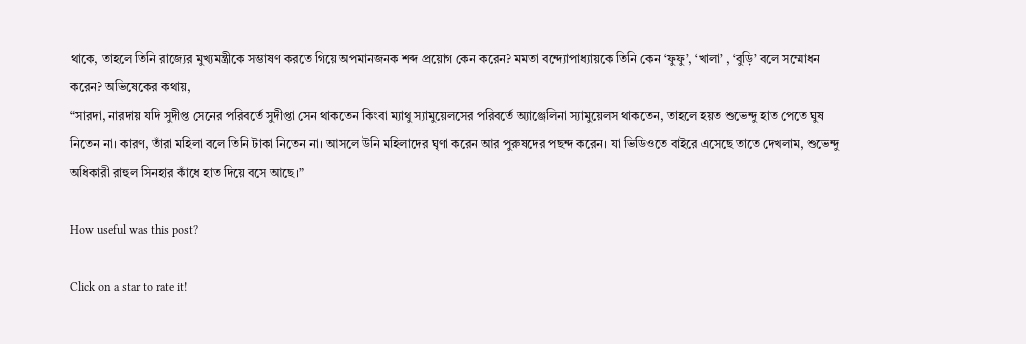থাকে, তাহলে তিনি রাজ্যের মুখ্যমন্ত্রীকে সম্ভাষণ করতে গিয়ে অপমানজনক শব্দ প্রয়োগ কেন করেন? মমতা বন্দ্যোপাধ্যায়কে তিনি কেন ‘ফুফু’, ‘খালা’ , ‘বুড়ি’ বলে সম্মোধন করেন? অভিষেকের কথায়,
“সারদা, নারদায় যদি সুদীপ্ত সেনের পরিবর্তে সুদীপ্তা সেন থাকতেন কিংবা ম্যাথু স্যামুয়েলসের পরিবর্তে অ্যাঞ্জেলিনা স্যামুয়েলস থাকতেন, তাহলে হয়ত শুভেন্দু হাত পেতে ঘুষ নিতেন না। কারণ, তাঁরা মহিলা বলে তিনি টাকা নিতেন না। আসলে উনি মহিলাদের ঘৃণা করেন আর পুরুষদের পছন্দ করেন। যা ভিডিওতে বাইরে এসেছে তাতে দেখলাম, শুভেন্দু অধিকারী রাহুল সিনহার কাঁধে হাত দিয়ে বসে আছে।”

How useful was this post?

Click on a star to rate it!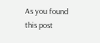As you found this post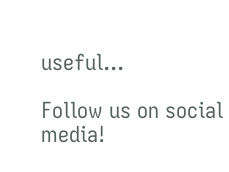useful...

Follow us on social media!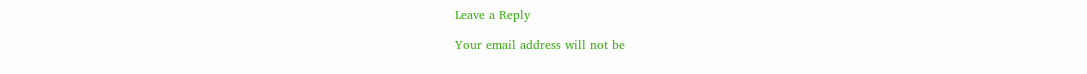Leave a Reply

Your email address will not be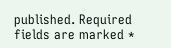published. Required fields are marked *